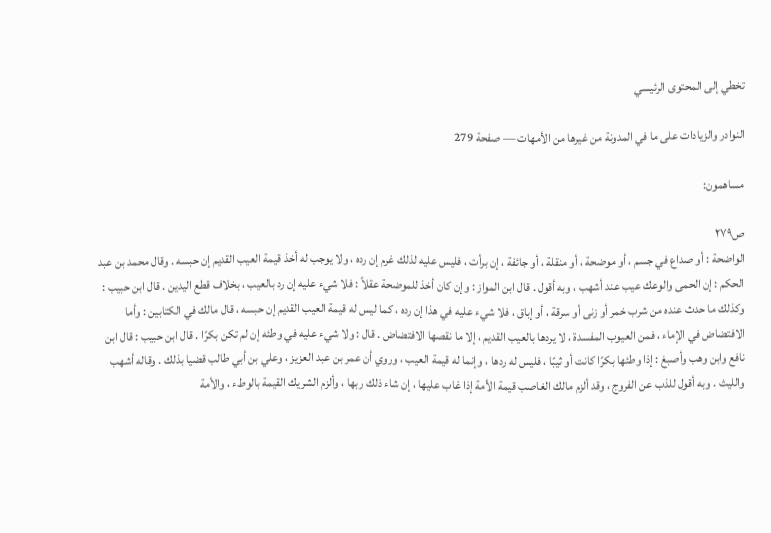تخطي إلى المحتوى الرئيسي

النوادر والزيادات على ما في المدونة من غيرها من الأمهات — صفحة 279

مساهمون:

ص٢٧٩
الواضحة : أو صداع في جسم ، أو موضحة ، أو منقلة ، أو جائفة ، إن برأت ، فليس عليه لذلك غرم إن رده ، ولا يوجب له أخذ قيمة العيب القديم إن حبسه . وقال محمد بن عبد الحكم : إن الحمى والوعك عيب عند أشهب ، وبه أقول . قال ابن المواز : وإن كان أخذ للموضحة عقلاً : فلا شيء عليه إن رد بالعيب ، بخلاف قطع اليدين . قال ابن حبيب : وكذلك ما حدث عنده من شرب خمر أو زنى أو سرقة ، أو إباق ، فلا شيء عليه في هذا إن رده ، كما ليس له قيمة العيب القديم إن حبسه ، قال مالك في الكتابين : وأما الافتضاض في الإماء ، فمن العيوب المفسدة ، لا يردها بالعيب القديم ، إلا ما نقصها الافتضاض . قال : ولا شيء عليه في وطئه إن لم تكن بكرًا . قال ابن حبيب : قال ابن نافع وابن وهب وأصبغ : إذا وطئها بكرًا كانت أو ثيبًا ، فليس له ردها ، وإنما له قيمة العيب ، وروي أن عمر بن عبد العزيز ، وعلي بن أبي طالب قضيا بذلك . وقاله أشهب والليث . وبه أقول للذب عن الفروج ، وقد ألزم مالك الغاصب قيمة الأمة إذا غاب عليها ، إن شاء ذلك ربها ، وألزم الشريك القيمة بالوطء ، والأمة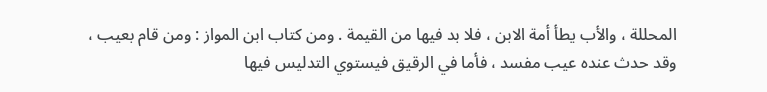المحللة ، والأب يطأ أمة الابن ، فلا بد فيها من القيمة . ومن كتاب ابن المواز : ومن قام بعيب ، وقد حدث عنده عيب مفسد ، فأما في الرقيق فيستوي التدليس فيها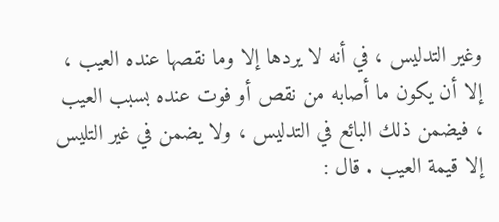وغير التدليس ، في أنه لا يردها إلا وما نقصها عنده العيب ، إلا أن يكون ما أصابه من نقص أو فوت عنده بسبب العيب ، فيضمن ذلك البائع في التدليس ، ولا يضمن في غير التليس إلا قيمة العيب . قال :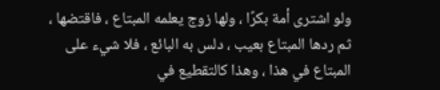ولو اشترى أمة بكرًا ، ولها زوج يعلمه المبتاع ، فاقتضها ، ثم ردها المبتاع بعيب ، دلس به البائع ، فلا شيء على المبتاع في هذا ، وهذا كالتقطيع في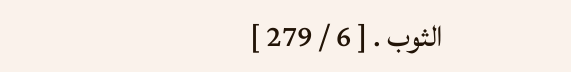الثوب . [ 6 / 279 ]